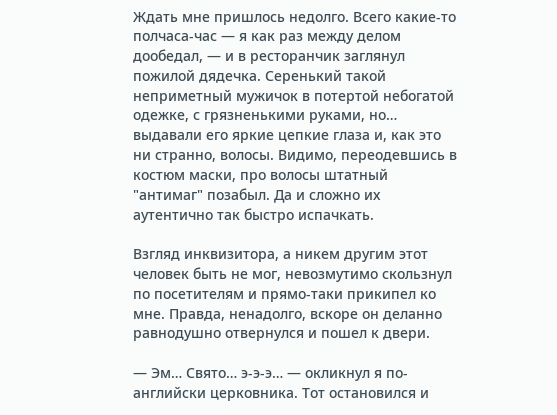Ждать мне пришлось недолго. Всего какие-то полчаса-час — я как раз между делом дообедал, — и в ресторанчик заглянул пожилой дядечка. Серенький такой неприметный мужичок в потертой небогатой одежке, с грязненькими руками, но… выдавали его яркие цепкие глаза и, как это ни странно, волосы. Видимо, переодевшись в костюм маски, про волосы штатный "антимаг" позабыл. Да и сложно их аутентично так быстро испачкать.

Взгляд инквизитора, а никем другим этот человек быть не мог, невозмутимо скользнул по посетителям и прямо-таки прикипел ко мне. Правда, ненадолго, вскоре он деланно равнодушно отвернулся и пошел к двери.

— Эм… Свято… э-э-э… — окликнул я по-английски церковника. Тот остановился и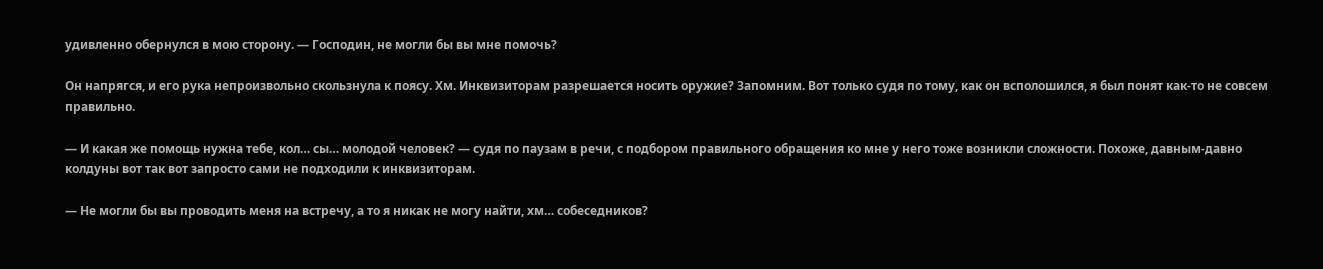удивленно обернулся в мою сторону. — Господин, не могли бы вы мне помочь?

Он напрягся, и его рука непроизвольно скользнула к поясу. Хм. Инквизиторам разрешается носить оружие? Запомним. Вот только судя по тому, как он всполошился, я был понят как-то не совсем правильно.

— И какая же помощь нужна тебе, кол… сы… молодой человек? — судя по паузам в речи, с подбором правильного обращения ко мне у него тоже возникли сложности. Похоже, давным-давно колдуны вот так вот запросто сами не подходили к инквизиторам.

— Не могли бы вы проводить меня на встречу, а то я никак не могу найти, хм… собеседников?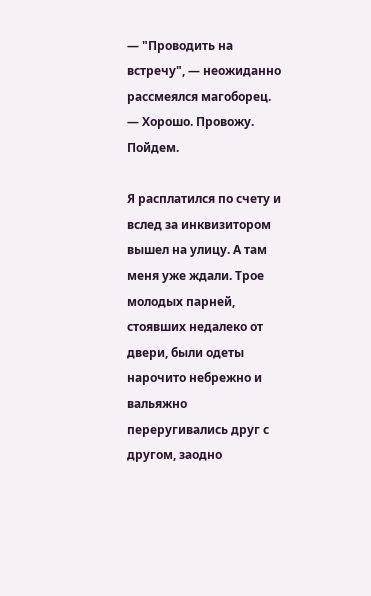— "Проводить на встречу", — неожиданно рассмеялся магоборец. — Хорошо. Провожу. Пойдем.

Я расплатился по счету и вслед за инквизитором вышел на улицу. А там меня уже ждали. Трое молодых парней, стоявших недалеко от двери, были одеты нарочито небрежно и вальяжно переругивались друг с другом, заодно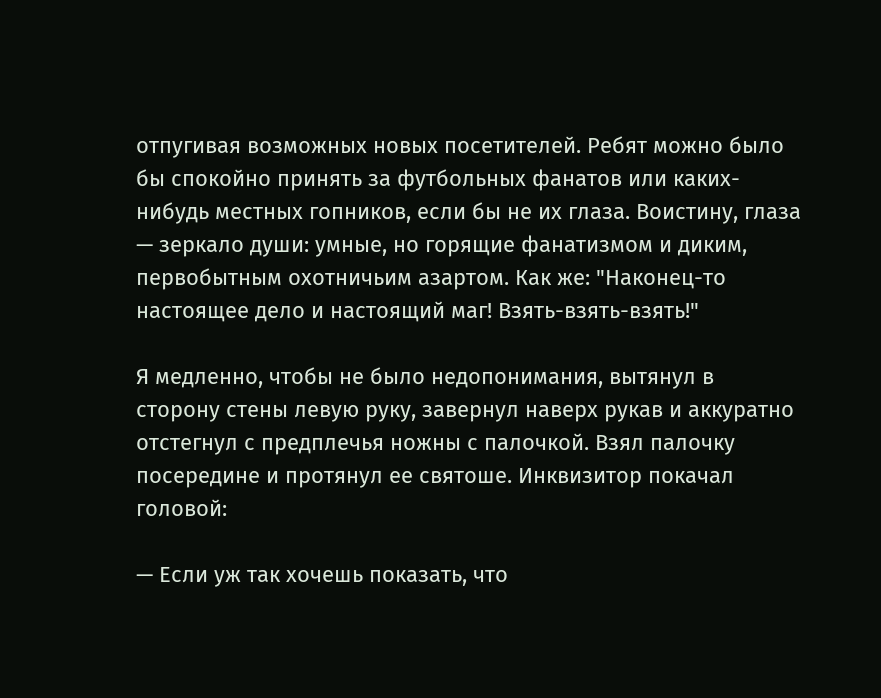отпугивая возможных новых посетителей. Ребят можно было бы спокойно принять за футбольных фанатов или каких-нибудь местных гопников, если бы не их глаза. Воистину, глаза — зеркало души: умные, но горящие фанатизмом и диким, первобытным охотничьим азартом. Как же: "Наконец-то настоящее дело и настоящий маг! Взять-взять-взять!"

Я медленно, чтобы не было недопонимания, вытянул в сторону стены левую руку, завернул наверх рукав и аккуратно отстегнул с предплечья ножны с палочкой. Взял палочку посередине и протянул ее святоше. Инквизитор покачал головой:

— Если уж так хочешь показать, что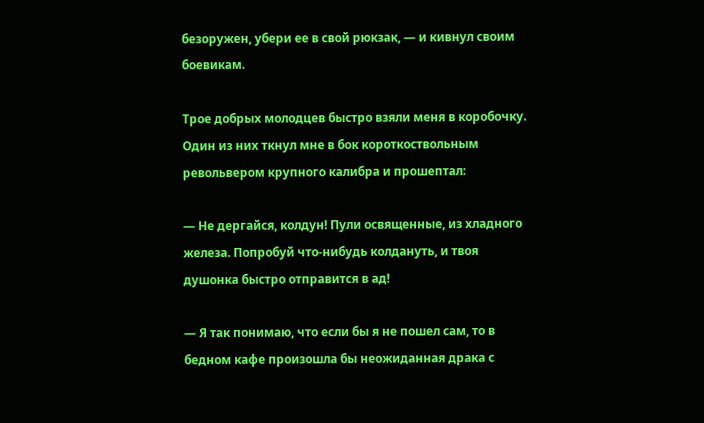безоружен, убери ее в свой рюкзак, — и кивнул своим боевикам.

Трое добрых молодцев быстро взяли меня в коробочку. Один из них ткнул мне в бок короткоствольным револьвером крупного калибра и прошептал:

— Не дергайся, колдун! Пули освященные, из хладного железа. Попробуй что-нибудь колдануть, и твоя душонка быстро отправится в ад!

— Я так понимаю, что если бы я не пошел сам, то в бедном кафе произошла бы неожиданная драка с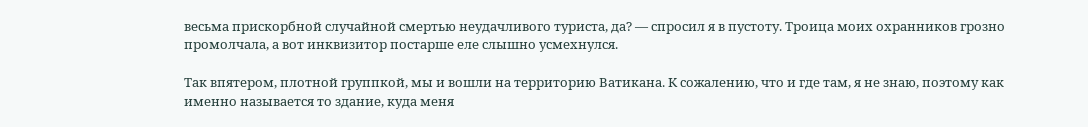весьма прискорбной случайной смертью неудачливого туриста, да? — спросил я в пустоту. Троица моих охранников грозно промолчала, а вот инквизитор постарше еле слышно усмехнулся.

Так впятером, плотной группкой, мы и вошли на территорию Ватикана. К сожалению, что и где там, я не знаю, поэтому как именно называется то здание, куда меня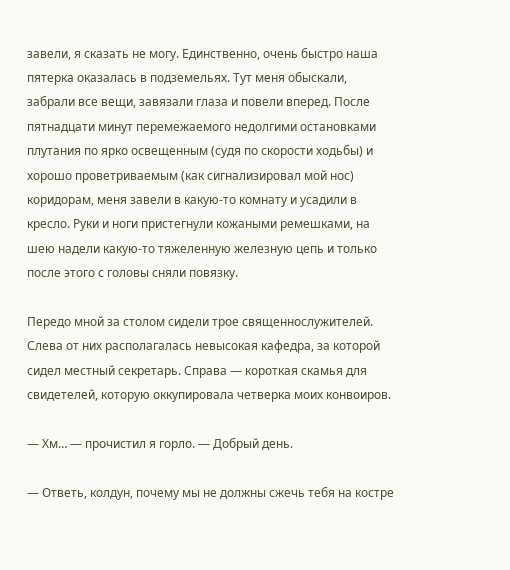завели, я сказать не могу. Единственно, очень быстро наша пятерка оказалась в подземельях. Тут меня обыскали, забрали все вещи, завязали глаза и повели вперед. После пятнадцати минут перемежаемого недолгими остановками плутания по ярко освещенным (судя по скорости ходьбы) и хорошо проветриваемым (как сигнализировал мой нос) коридорам, меня завели в какую-то комнату и усадили в кресло. Руки и ноги пристегнули кожаными ремешками, на шею надели какую-то тяжеленную железную цепь и только после этого с головы сняли повязку.

Передо мной за столом сидели трое священнослужителей. Слева от них располагалась невысокая кафедра, за которой сидел местный секретарь. Справа — короткая скамья для свидетелей, которую оккупировала четверка моих конвоиров.

— Хм… — прочистил я горло. — Добрый день.

— Ответь, колдун, почему мы не должны сжечь тебя на костре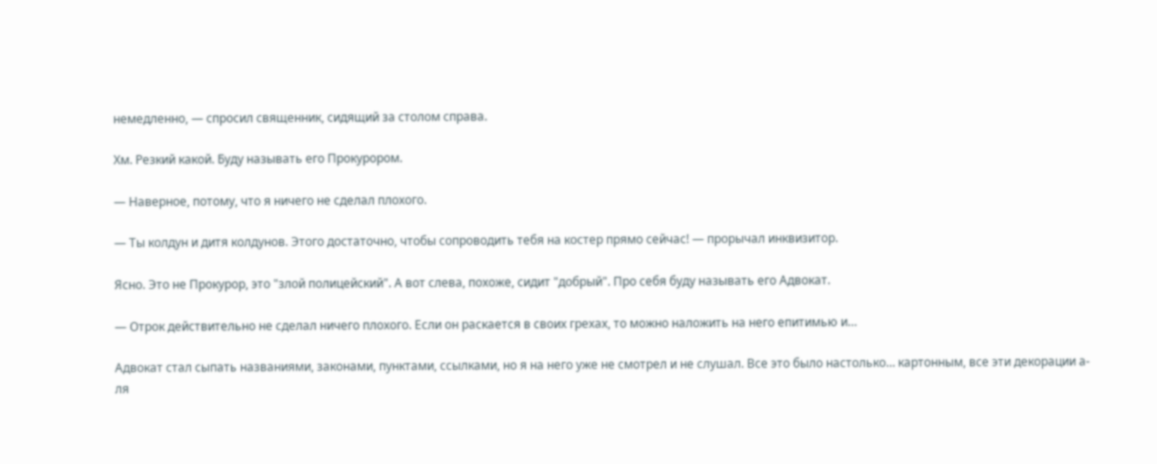немедленно, — спросил священник, сидящий за столом справа.

Хм. Резкий какой. Буду называть его Прокурором.

— Наверное, потому, что я ничего не сделал плохого.

— Ты колдун и дитя колдунов. Этого достаточно, чтобы сопроводить тебя на костер прямо сейчас! — прорычал инквизитор.

Ясно. Это не Прокурор, это "злой полицейский". А вот слева, похоже, сидит "добрый". Про себя буду называть его Адвокат.

— Отрок действительно не сделал ничего плохого. Если он раскается в своих грехах, то можно наложить на него епитимью и…

Адвокат стал сыпать названиями, законами, пунктами, ссылками, но я на него уже не смотрел и не слушал. Все это было настолько… картонным, все эти декорации а-ля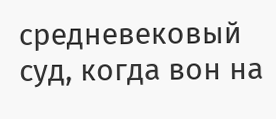средневековый суд, когда вон на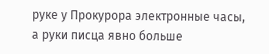руке у Прокурора электронные часы, а руки писца явно больше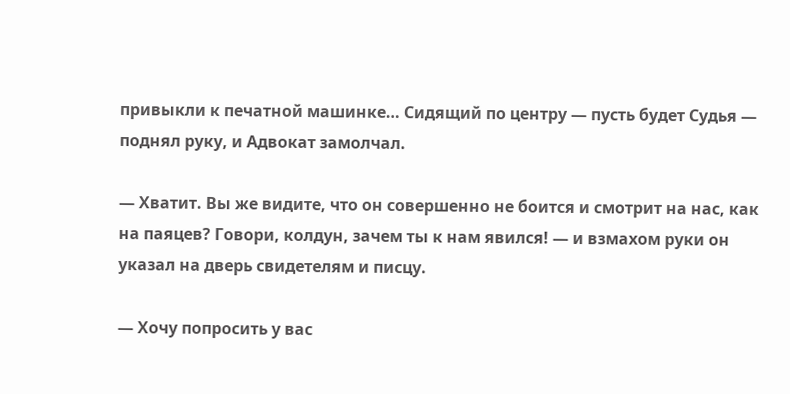привыкли к печатной машинке… Сидящий по центру — пусть будет Судья — поднял руку, и Адвокат замолчал.

— Хватит. Вы же видите, что он совершенно не боится и смотрит на нас, как на паяцев? Говори, колдун, зачем ты к нам явился! — и взмахом руки он указал на дверь свидетелям и писцу.

— Хочу попросить у вас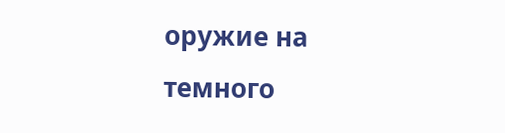оружие на темного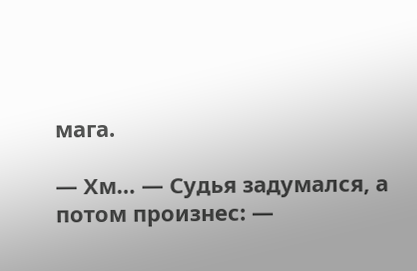мага.

— Хм… — Судья задумался, а потом произнес: —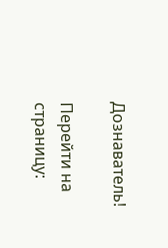Дознаватель!

Перейти на страницу: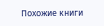Похожие книги